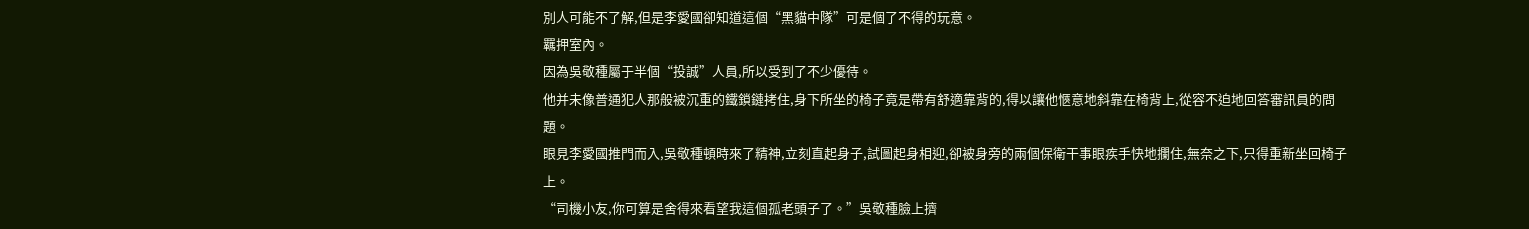別人可能不了解,但是李愛國卻知道這個“黑貓中隊”可是個了不得的玩意。
羈押室內。
因為吳敬種屬于半個“投誠”人員,所以受到了不少優待。
他并未像普通犯人那般被沉重的鐵鎖鏈拷住,身下所坐的椅子竟是帶有舒適靠背的,得以讓他愜意地斜靠在椅背上,從容不迫地回答審訊員的問題。
眼見李愛國推門而入,吳敬種頓時來了精神,立刻直起身子,試圖起身相迎,卻被身旁的兩個保衛干事眼疾手快地攔住,無奈之下,只得重新坐回椅子上。
“司機小友,你可算是舍得來看望我這個孤老頭子了。”吳敬種臉上擠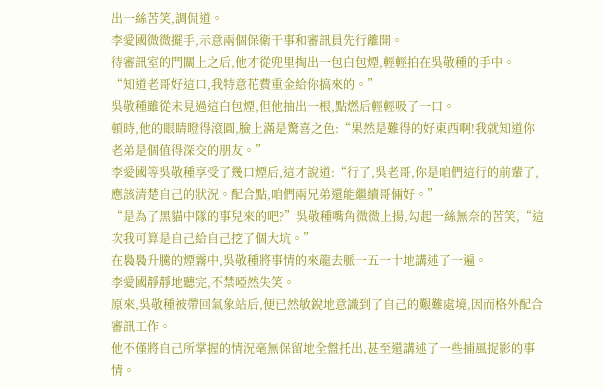出一絲苦笑,調侃道。
李愛國微微擺手,示意兩個保衛干事和審訊員先行離開。
待審訊室的門關上之后,他才從兜里掏出一包白包煙,輕輕拍在吳敬種的手中。
“知道老哥好這口,我特意花費重金給你搞來的。”
吳敬種雖從未見過這白包煙,但他抽出一根,點燃后輕輕吸了一口。
頓時,他的眼睛瞪得滾圓,臉上滿是驚喜之色:“果然是難得的好東西啊!我就知道你老弟是個值得深交的朋友。”
李愛國等吳敬種享受了幾口煙后,這才說道:“行了,吳老哥,你是咱們這行的前輩了,應該清楚自己的狀況。配合點,咱們兩兄弟還能繼續哥倆好。”
“是為了黑貓中隊的事兒來的吧?”吳敬種嘴角微微上揚,勾起一絲無奈的苦笑,“這次我可算是自己給自己挖了個大坑。”
在裊裊升騰的煙霧中,吳敬種將事情的來龍去脈一五一十地講述了一遍。
李愛國靜靜地聽完,不禁啞然失笑。
原來,吳敬種被帶回氣象站后,便已然敏銳地意識到了自己的艱難處境,因而格外配合審訊工作。
他不僅將自己所掌握的情況毫無保留地全盤托出,甚至還講述了一些捕風捉影的事情。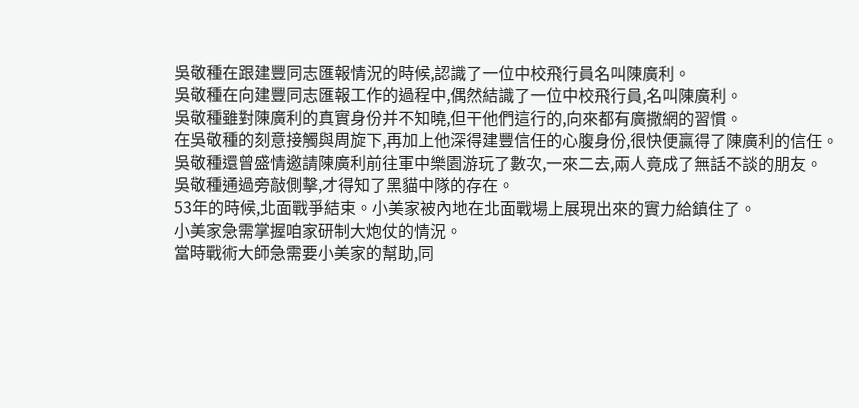吳敬種在跟建豐同志匯報情況的時候,認識了一位中校飛行員名叫陳廣利。
吳敬種在向建豐同志匯報工作的過程中,偶然結識了一位中校飛行員,名叫陳廣利。
吳敬種雖對陳廣利的真實身份并不知曉,但干他們這行的,向來都有廣撒網的習慣。
在吳敬種的刻意接觸與周旋下,再加上他深得建豐信任的心腹身份,很快便贏得了陳廣利的信任。
吳敬種還曾盛情邀請陳廣利前往軍中樂園游玩了數次,一來二去,兩人竟成了無話不談的朋友。
吳敬種通過旁敲側擊,才得知了黑貓中隊的存在。
53年的時候,北面戰爭結束。小美家被內地在北面戰場上展現出來的實力給鎮住了。
小美家急需掌握咱家研制大炮仗的情況。
當時戰術大師急需要小美家的幫助,同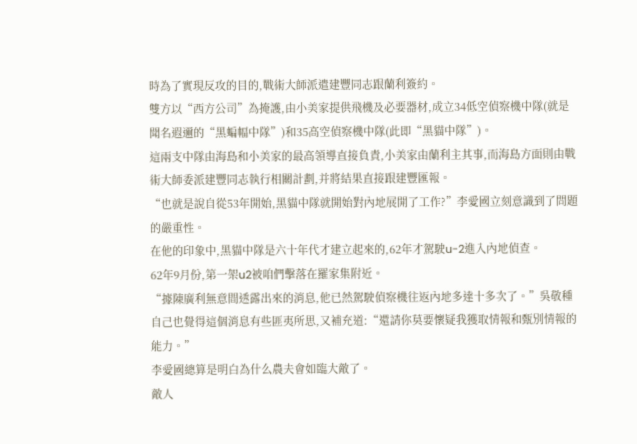時為了實現反攻的目的,戰術大師派遣建豐同志跟蘭利簽約。
雙方以“西方公司”為掩護,由小美家提供飛機及必要器材,成立34低空偵察機中隊(就是聞名遐邇的“黑蝙幅中隊”)和35高空偵察機中隊(此即“黑貓中隊”)。
這兩支中隊由海島和小美家的最高領導直接負責,小美家由蘭利主其事,而海島方面則由戰術大師委派建豐同志執行相關計劃,并將結果直接跟建豐匯報。
“也就是說自從53年開始,黑貓中隊就開始對內地展開了工作?”李愛國立刻意識到了問題的嚴重性。
在他的印象中,黑貓中隊是六十年代才建立起來的,62年才駕駛u-2進入內地偵查。
62年9月份,第一架u2被咱們擊落在羅家集附近。
“據陳廣利無意間透露出來的消息,他已然駕駛偵察機往返內地多達十多次了。”吳敬種自己也覺得這個消息有些匪夷所思,又補充道:“還請你莫要懷疑我獲取情報和甄別情報的能力。”
李愛國總算是明白為什么農夫會如臨大敵了。
敵人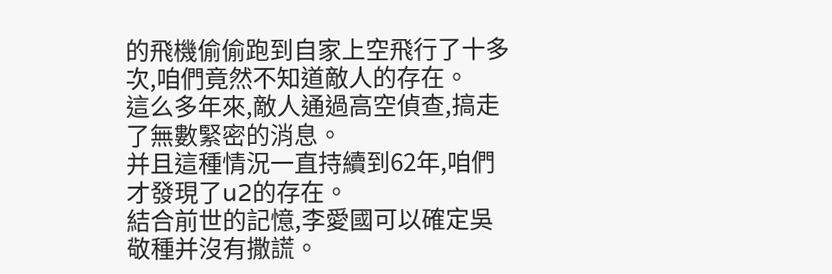的飛機偷偷跑到自家上空飛行了十多次,咱們竟然不知道敵人的存在。
這么多年來,敵人通過高空偵查,搞走了無數緊密的消息。
并且這種情況一直持續到62年,咱們才發現了u2的存在。
結合前世的記憶,李愛國可以確定吳敬種并沒有撒謊。